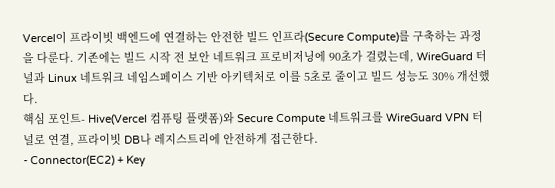Vercel이 프라이빗 백엔드에 연결하는 안전한 빌드 인프라(Secure Compute)를 구축하는 과정을 다룬다. 기존에는 빌드 시작 전 보안 네트워크 프로비저닝에 90초가 걸렸는데, WireGuard 터널과 Linux 네트워크 네임스페이스 기반 아키텍처로 이를 5초로 줄이고 빌드 성능도 30% 개선했다.
핵심 포인트- Hive(Vercel 컴퓨팅 플랫폼)와 Secure Compute 네트워크를 WireGuard VPN 터널로 연결, 프라이빗 DB나 레지스트리에 안전하게 접근한다.
- Connector(EC2) + Key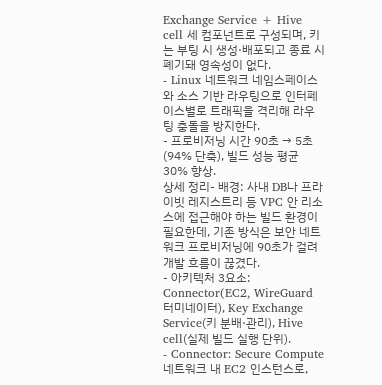Exchange Service + Hive cell 세 컴포넌트로 구성되며, 키는 부팅 시 생성·배포되고 종료 시 폐기돼 영속성이 없다.
- Linux 네트워크 네임스페이스와 소스 기반 라우팅으로 인터페이스별로 트래픽을 격리해 라우팅 충돌을 방지한다.
- 프로비저닝 시간 90초 → 5초(94% 단축), 빌드 성능 평균 30% 향상.
상세 정리- 배경: 사내 DB나 프라이빗 레지스트리 등 VPC 안 리소스에 접근해야 하는 빌드 환경이 필요한데, 기존 방식은 보안 네트워크 프로비저닝에 90초가 걸려 개발 흐름이 끊겼다.
- 아키텍처 3요소: Connector(EC2, WireGuard 터미네이터), Key Exchange Service(키 분배·관리), Hive cell(실제 빌드 실행 단위).
- Connector: Secure Compute 네트워크 내 EC2 인스턴스로,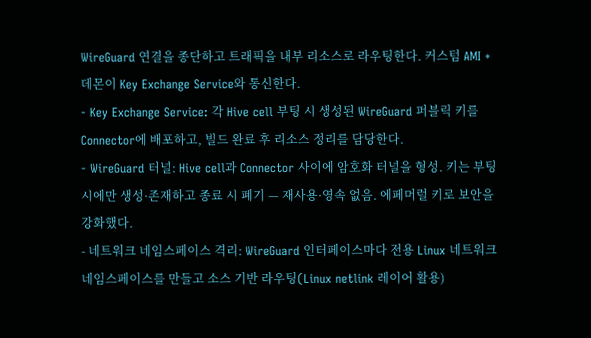WireGuard 연결을 종단하고 트래픽을 내부 리소스로 라우팅한다. 커스텀 AMI + 데몬이 Key Exchange Service와 통신한다.
- Key Exchange Service: 각 Hive cell 부팅 시 생성된 WireGuard 퍼블릭 키를 Connector에 배포하고, 빌드 완료 후 리소스 정리를 담당한다.
- WireGuard 터널: Hive cell과 Connector 사이에 암호화 터널을 형성. 키는 부팅 시에만 생성·존재하고 종료 시 폐기 — 재사용·영속 없음. 에페머럴 키로 보안을 강화했다.
- 네트워크 네임스페이스 격리: WireGuard 인터페이스마다 전용 Linux 네트워크 네임스페이스를 만들고 소스 기반 라우팅(Linux netlink 레이어 활용)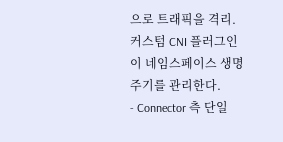으로 트래픽을 격리. 커스텀 CNI 플러그인이 네임스페이스 생명주기를 관리한다.
- Connector 측 단일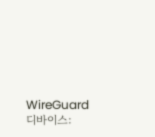WireGuard 디바이스: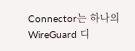Connector는 하나의 WireGuard 디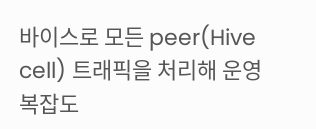바이스로 모든 peer(Hive cell) 트래픽을 처리해 운영 복잡도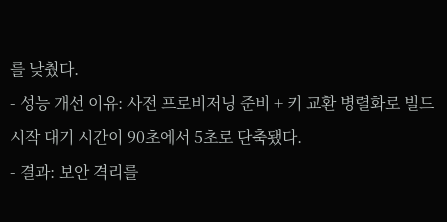를 낮췄다.
- 성능 개선 이유: 사전 프로비저닝 준비 + 키 교환 병렬화로 빌드 시작 대기 시간이 90초에서 5초로 단축됐다.
- 결과: 보안 격리를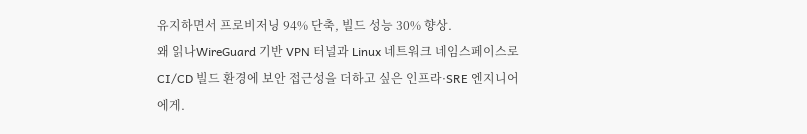유지하면서 프로비저닝 94% 단축, 빌드 성능 30% 향상.
왜 읽나WireGuard 기반 VPN 터널과 Linux 네트워크 네임스페이스로 CI/CD 빌드 환경에 보안 접근성을 더하고 싶은 인프라·SRE 엔지니어에게.